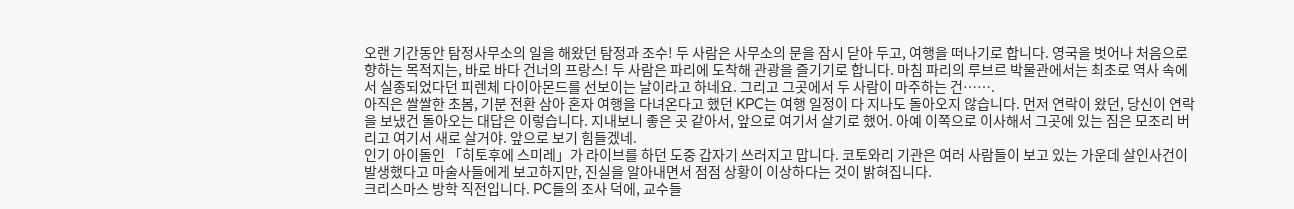오랜 기간동안 탐정사무소의 일을 해왔던 탐정과 조수! 두 사람은 사무소의 문을 잠시 닫아 두고, 여행을 떠나기로 합니다. 영국을 벗어나 처음으로 향하는 목적지는, 바로 바다 건너의 프랑스! 두 사람은 파리에 도착해 관광을 즐기기로 합니다. 마침 파리의 루브르 박물관에서는 최초로 역사 속에서 실종되었다던 피렌체 다이아몬드를 선보이는 날이라고 하네요. 그리고 그곳에서 두 사람이 마주하는 건…….
아직은 쌀쌀한 초봄, 기분 전환 삼아 혼자 여행을 다녀온다고 했던 KPC는 여행 일정이 다 지나도 돌아오지 않습니다. 먼저 연락이 왔던, 당신이 연락을 보냈건 돌아오는 대답은 이렇습니다. 지내보니 좋은 곳 같아서, 앞으로 여기서 살기로 했어. 아예 이쪽으로 이사해서 그곳에 있는 짐은 모조리 버리고 여기서 새로 살거야. 앞으로 보기 힘들겠네.
인기 아이돌인 「히토후에 스미레」가 라이브를 하던 도중 갑자기 쓰러지고 맙니다. 코토와리 기관은 여러 사람들이 보고 있는 가운데 살인사건이 발생했다고 마술사들에게 보고하지만, 진실을 알아내면서 점점 상황이 이상하다는 것이 밝혀집니다.
크리스마스 방학 직전입니다. PC들의 조사 덕에, 교수들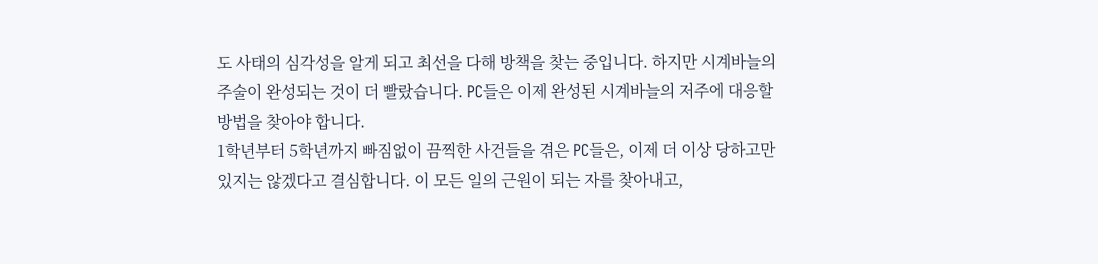도 사태의 심각성을 알게 되고 최선을 다해 방책을 찾는 중입니다. 하지만 시계바늘의 주술이 완성되는 것이 더 빨랐습니다. PC들은 이제 완성된 시계바늘의 저주에 대응할 방법을 찾아야 합니다.
1학년부터 5학년까지 빠짐없이 끔찍한 사건들을 겪은 PC들은, 이제 더 이상 당하고만 있지는 않겠다고 결심합니다. 이 모든 일의 근원이 되는 자를 찾아내고,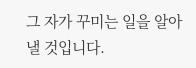그 자가 꾸미는 일을 알아낼 것입니다.